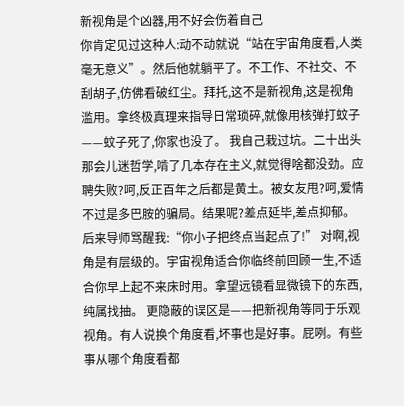新视角是个凶器,用不好会伤着自己
你肯定见过这种人:动不动就说“站在宇宙角度看,人类毫无意义”。然后他就躺平了。不工作、不社交、不刮胡子,仿佛看破红尘。拜托,这不是新视角,这是视角滥用。拿终极真理来指导日常琐碎,就像用核弹打蚊子——蚊子死了,你家也没了。 我自己栽过坑。二十出头那会儿迷哲学,啃了几本存在主义,就觉得啥都没劲。应聘失败?呵,反正百年之后都是黄土。被女友甩?呵,爱情不过是多巴胺的骗局。结果呢?差点延毕,差点抑郁。后来导师骂醒我:“你小子把终点当起点了!” 对啊,视角是有层级的。宇宙视角适合你临终前回顾一生,不适合你早上起不来床时用。拿望远镜看显微镜下的东西,纯属找抽。 更隐蔽的误区是——把新视角等同于乐观视角。有人说换个角度看,坏事也是好事。屁咧。有些事从哪个角度看都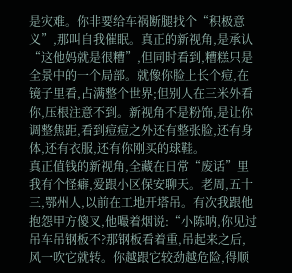是灾难。你非要给车祸断腿找个“积极意义”,那叫自我催眠。真正的新视角,是承认“这他妈就是很糟”,但同时看到,糟糕只是全景中的一个局部。就像你脸上长个痘,在镜子里看,占满整个世界;但别人在三米外看你,压根注意不到。新视角不是粉饰,是让你调整焦距,看到痘痘之外还有整张脸,还有身体,还有衣服,还有你刚买的球鞋。
真正值钱的新视角,全藏在日常“废话”里
我有个怪癖,爱跟小区保安聊天。老周,五十三,鄂州人,以前在工地开塔吊。有次我跟他抱怨甲方傻叉,他嘬着烟说:“小陈呐,你见过吊车吊钢板不?那钢板看着重,吊起来之后,风一吹它就转。你越跟它较劲越危险,得顺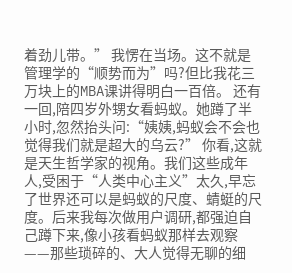着劲儿带。” 我愣在当场。这不就是管理学的“顺势而为”吗?但比我花三万块上的MBA课讲得明白一百倍。 还有一回,陪四岁外甥女看蚂蚁。她蹲了半小时,忽然抬头问:“姨姨,蚂蚁会不会也觉得我们就是超大的乌云?” 你看,这就是天生哲学家的视角。我们这些成年人,受困于“人类中心主义”太久,早忘了世界还可以是蚂蚁的尺度、蜻蜓的尺度。后来我每次做用户调研,都强迫自己蹲下来,像小孩看蚂蚁那样去观察——那些琐碎的、大人觉得无聊的细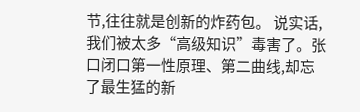节,往往就是创新的炸药包。 说实话,我们被太多“高级知识”毒害了。张口闭口第一性原理、第二曲线,却忘了最生猛的新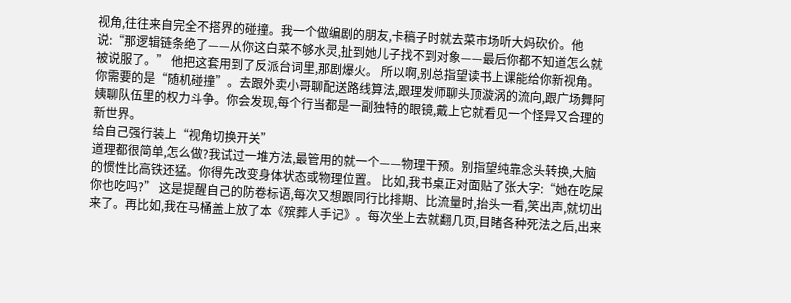视角,往往来自完全不搭界的碰撞。我一个做编剧的朋友,卡稿子时就去菜市场听大妈砍价。他说:“那逻辑链条绝了——从你这白菜不够水灵,扯到她儿子找不到对象——最后你都不知道怎么就被说服了。” 他把这套用到了反派台词里,那剧爆火。 所以啊,别总指望读书上课能给你新视角。你需要的是“随机碰撞”。去跟外卖小哥聊配送路线算法,跟理发师聊头顶漩涡的流向,跟广场舞阿姨聊队伍里的权力斗争。你会发现,每个行当都是一副独特的眼镜,戴上它就看见一个怪异又合理的新世界。
给自己强行装上“视角切换开关”
道理都很简单,怎么做?我试过一堆方法,最管用的就一个——物理干预。别指望纯靠念头转换,大脑的惯性比高铁还猛。你得先改变身体状态或物理位置。 比如,我书桌正对面贴了张大字:“她在吃屎你也吃吗?” 这是提醒自己的防卷标语,每次又想跟同行比排期、比流量时,抬头一看,笑出声,就切出来了。再比如,我在马桶盖上放了本《殡葬人手记》。每次坐上去就翻几页,目睹各种死法之后,出来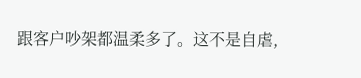跟客户吵架都温柔多了。这不是自虐,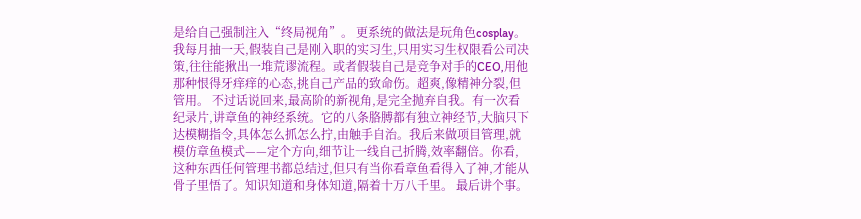是给自己强制注入“终局视角”。 更系统的做法是玩角色cosplay。我每月抽一天,假装自己是刚入职的实习生,只用实习生权限看公司决策,往往能揪出一堆荒谬流程。或者假装自己是竞争对手的CEO,用他那种恨得牙痒痒的心态,挑自己产品的致命伤。超爽,像精神分裂,但管用。 不过话说回来,最高阶的新视角,是完全抛弃自我。有一次看纪录片,讲章鱼的神经系统。它的八条胳膊都有独立神经节,大脑只下达模糊指令,具体怎么抓怎么拧,由触手自治。我后来做项目管理,就模仿章鱼模式——定个方向,细节让一线自己折腾,效率翻倍。你看,这种东西任何管理书都总结过,但只有当你看章鱼看得入了神,才能从骨子里悟了。知识知道和身体知道,隔着十万八千里。 最后讲个事。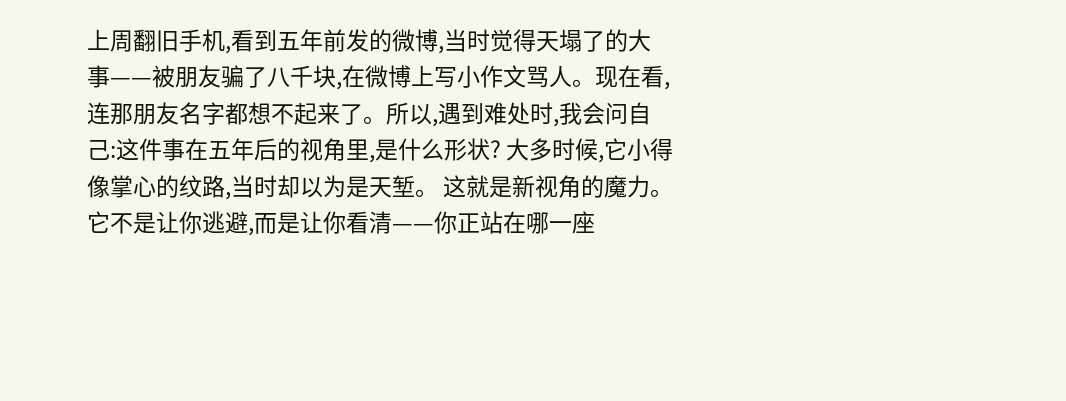上周翻旧手机,看到五年前发的微博,当时觉得天塌了的大事——被朋友骗了八千块,在微博上写小作文骂人。现在看,连那朋友名字都想不起来了。所以,遇到难处时,我会问自己:这件事在五年后的视角里,是什么形状? 大多时候,它小得像掌心的纹路,当时却以为是天堑。 这就是新视角的魔力。它不是让你逃避,而是让你看清——你正站在哪一座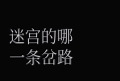迷宫的哪一条岔路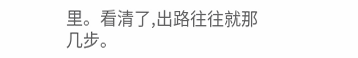里。看清了,出路往往就那几步。